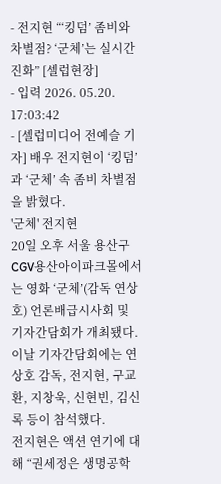- 전지현 “‘킹덤’ 좀비와 차별점? ‘군체’는 실시간 진화” [셀럽현장]
- 입력 2026. 05.20. 17:03:42
- [셀럽미디어 전예슬 기자] 배우 전지현이 ‘킹덤’과 ‘군체’ 속 좀비 차별점을 밝혔다.
'군체' 전지현
20일 오후 서울 용산구 CGV용산아이파크몰에서는 영화 ‘군체’(감독 연상호) 언론배급시사회 및 기자간담회가 개최됐다. 이날 기자간담회에는 연상호 감독, 전지현, 구교환, 지창욱, 신현빈, 김신록 등이 참석했다.
전지현은 액션 연기에 대해 “권세정은 생명공학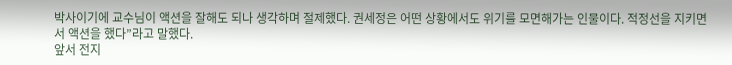박사이기에 교수님이 액션을 잘해도 되나 생각하며 절제했다. 권세정은 어떤 상황에서도 위기를 모면해가는 인물이다. 적정선을 지키면서 액션을 했다”라고 말했다.
앞서 전지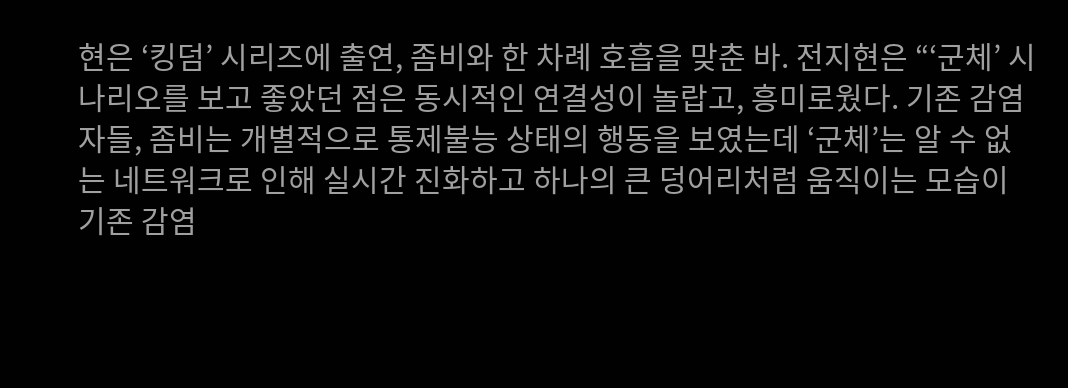현은 ‘킹덤’ 시리즈에 출연, 좀비와 한 차례 호흡을 맞춘 바. 전지현은 “‘군체’ 시나리오를 보고 좋았던 점은 동시적인 연결성이 놀랍고, 흥미로웠다. 기존 감염자들, 좀비는 개별적으로 통제불능 상태의 행동을 보였는데 ‘군체’는 알 수 없는 네트워크로 인해 실시간 진화하고 하나의 큰 덩어리처럼 움직이는 모습이 기존 감염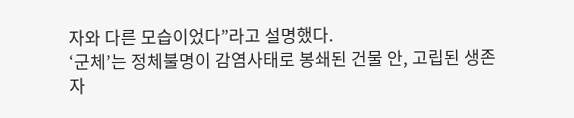자와 다른 모습이었다”라고 설명했다.
‘군체’는 정체불명이 감염사태로 봉쇄된 건물 안, 고립된 생존자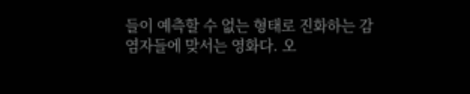들이 예측할 수 없는 형태로 진화하는 감염자들에 맞서는 영화다. 오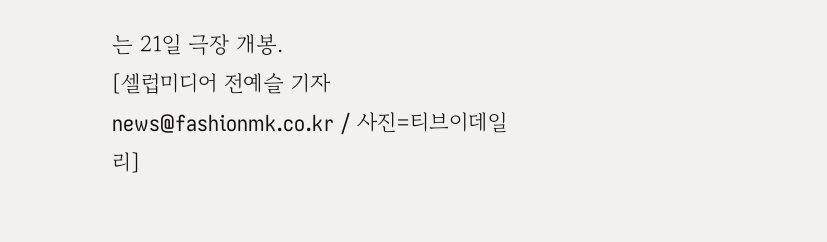는 21일 극장 개봉.
[셀럽미디어 전예슬 기자 news@fashionmk.co.kr / 사진=티브이데일리]